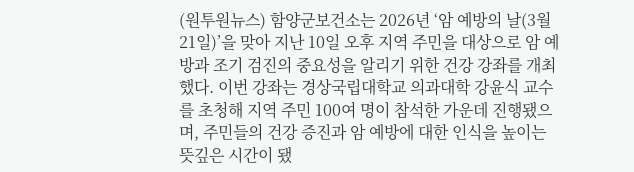(원투원뉴스) 함양군보건소는 2026년 ‘암 예방의 날(3월 21일)’을 맞아 지난 10일 오후 지역 주민을 대상으로 암 예방과 조기 검진의 중요성을 알리기 위한 건강 강좌를 개최했다. 이번 강좌는 경상국립대학교 의과대학 강윤식 교수를 초청해 지역 주민 100여 명이 참석한 가운데 진행됐으며, 주민들의 건강 증진과 암 예방에 대한 인식을 높이는 뜻깊은 시간이 됐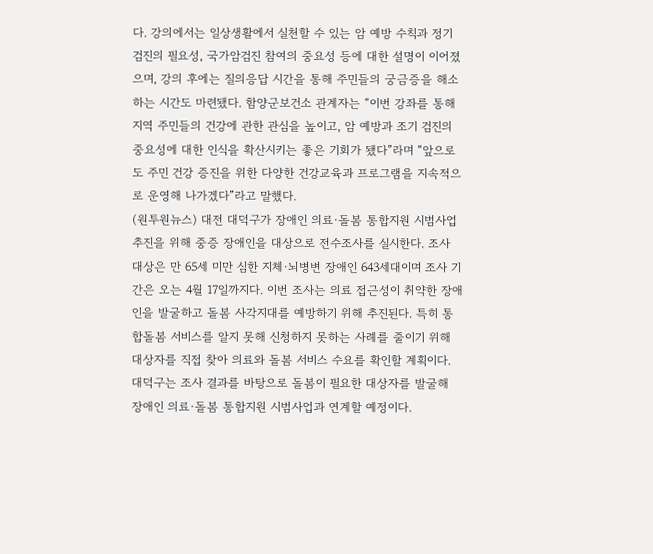다. 강의에서는 일상생활에서 실천할 수 있는 암 예방 수칙과 정기 검진의 필요성, 국가암검진 참여의 중요성 등에 대한 설명이 이어졌으며, 강의 후에는 질의응답 시간을 통해 주민들의 궁금증을 해소하는 시간도 마련됐다. 함양군보건소 관계자는 “이번 강좌를 통해 지역 주민들의 건강에 관한 관심을 높이고, 암 예방과 조기 검진의 중요성에 대한 인식을 확산시키는 좋은 기회가 됐다”라며 “앞으로도 주민 건강 증진을 위한 다양한 건강교육과 프로그램을 지속적으로 운영해 나가겠다”라고 말했다.
(원투원뉴스) 대전 대덕구가 장애인 의료·돌봄 통합지원 시범사업 추진을 위해 중증 장애인을 대상으로 전수조사를 실시한다. 조사 대상은 만 65세 미만 심한 지체·뇌병변 장애인 643세대이며 조사 기간은 오는 4월 17일까지다. 이번 조사는 의료 접근성이 취약한 장애인을 발굴하고 돌봄 사각지대를 예방하기 위해 추진된다. 특히 통합돌봄 서비스를 알지 못해 신청하지 못하는 사례를 줄이기 위해 대상자를 직접 찾아 의료와 돌봄 서비스 수요를 확인할 계획이다. 대덕구는 조사 결과를 바탕으로 돌봄이 필요한 대상자를 발굴해 장애인 의료·돌봄 통합지원 시범사업과 연계할 예정이다.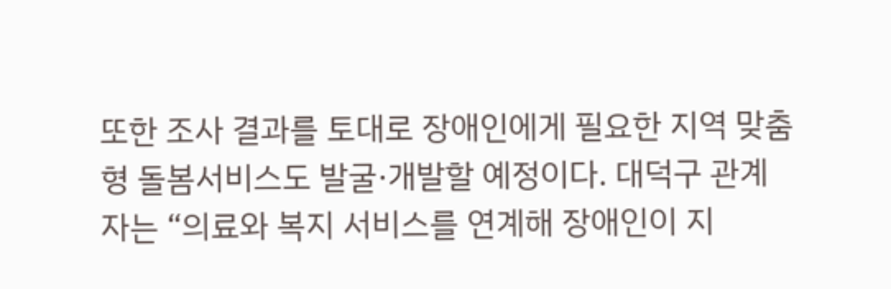또한 조사 결과를 토대로 장애인에게 필요한 지역 맞춤형 돌봄서비스도 발굴·개발할 예정이다. 대덕구 관계자는 “의료와 복지 서비스를 연계해 장애인이 지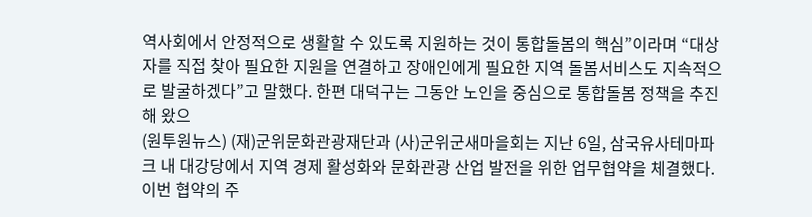역사회에서 안정적으로 생활할 수 있도록 지원하는 것이 통합돌봄의 핵심”이라며 “대상자를 직접 찾아 필요한 지원을 연결하고 장애인에게 필요한 지역 돌봄서비스도 지속적으로 발굴하겠다”고 말했다. 한편 대덕구는 그동안 노인을 중심으로 통합돌봄 정책을 추진해 왔으
(원투원뉴스) (재)군위문화관광재단과 (사)군위군새마을회는 지난 6일, 삼국유사테마파크 내 대강당에서 지역 경제 활성화와 문화관광 산업 발전을 위한 업무협약을 체결했다. 이번 협약의 주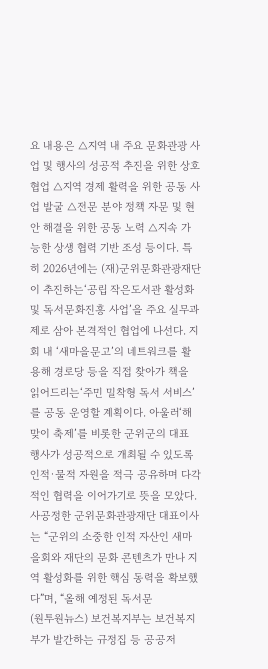요 내용은 △지역 내 주요 문화관광 사업 및 행사의 성공적 추진을 위한 상호 협업 △지역 경제 활력을 위한 공동 사업 발굴 △전문 분야 정책 자문 및 현안 해결을 위한 공동 노력 △지속 가능한 상생 협력 기반 조성 등이다. 특히 2026년에는 (재)군위문화관광재단이 추진하는‘공립 작은도서관 활성화 및 독서문화진흥 사업’을 주요 실무과제로 삼아 본격적인 협업에 나선다. 지회 내 ‘새마을문고’의 네트워크를 활용해 경로당 등을 직접 찾아가 책을 읽어드리는‘주민 밀착형 독서 서비스’를 공동 운영할 계획이다. 아울러‘해맞이 축제’를 비롯한 군위군의 대표 행사가 성공적으로 개최될 수 있도록 인적·물적 자원을 적극 공유하며 다각적인 협력을 이어가기로 뜻을 모았다. 사공정한 군위문화관광재단 대표이사는 “군위의 소중한 인적 자산인 새마을회와 재단의 문화 콘텐츠가 만나 지역 활성화를 위한 핵심 동력을 확보했다”며, “올해 예정된 독서문
(원투원뉴스) 보건복지부는 보건복지부가 발간하는 규정집 등 공공저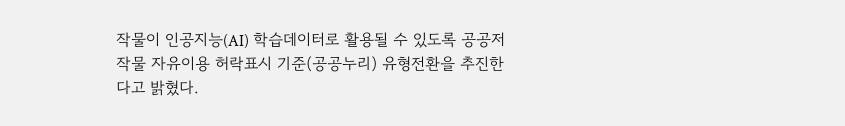작물이 인공지능(AI) 학습데이터로 활용될 수 있도록 공공저작물 자유이용 허락표시 기준(공공누리) 유형전환을 추진한다고 밝혔다.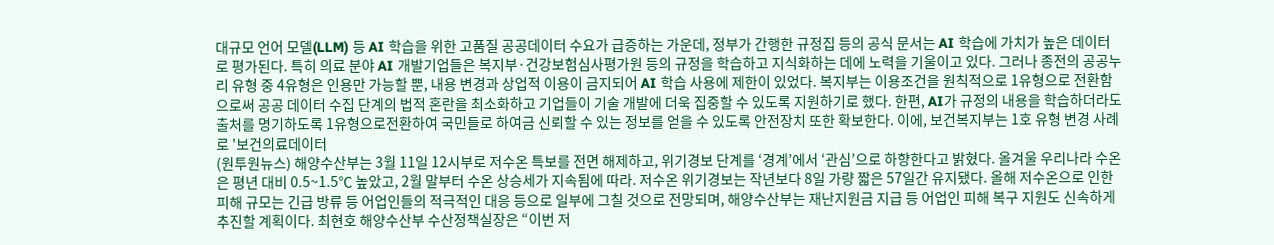대규모 언어 모델(LLM) 등 AI 학습을 위한 고품질 공공데이터 수요가 급증하는 가운데, 정부가 간행한 규정집 등의 공식 문서는 AI 학습에 가치가 높은 데이터로 평가된다. 특히 의료 분야 AI 개발기업들은 복지부·건강보험심사평가원 등의 규정을 학습하고 지식화하는 데에 노력을 기울이고 있다. 그러나 종전의 공공누리 유형 중 4유형은 인용만 가능할 뿐, 내용 변경과 상업적 이용이 금지되어 AI 학습 사용에 제한이 있었다. 복지부는 이용조건을 원칙적으로 1유형으로 전환함으로써 공공 데이터 수집 단계의 법적 혼란을 최소화하고 기업들이 기술 개발에 더욱 집중할 수 있도록 지원하기로 했다. 한편, AI가 규정의 내용을 학습하더라도 출처를 명기하도록 1유형으로전환하여 국민들로 하여금 신뢰할 수 있는 정보를 얻을 수 있도록 안전장치 또한 확보한다. 이에, 보건복지부는 1호 유형 변경 사례로 '보건의료데이터
(원투원뉴스) 해양수산부는 3월 11일 12시부로 저수온 특보를 전면 해제하고, 위기경보 단계를 ‘경계’에서 ‘관심’으로 하향한다고 밝혔다. 올겨울 우리나라 수온은 평년 대비 0.5~1.5℃ 높았고, 2월 말부터 수온 상승세가 지속됨에 따라. 저수온 위기경보는 작년보다 8일 가량 짧은 57일간 유지됐다. 올해 저수온으로 인한 피해 규모는 긴급 방류 등 어업인들의 적극적인 대응 등으로 일부에 그칠 것으로 전망되며, 해양수산부는 재난지원금 지급 등 어업인 피해 복구 지원도 신속하게 추진할 계획이다. 최현호 해양수산부 수산정책실장은 “이번 저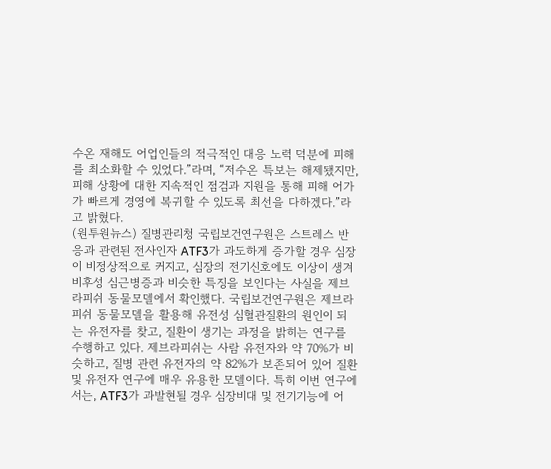수온 재해도 어업인들의 적극적인 대응 노력 덕분에 피해를 최소화할 수 있었다.”라며, “저수온 특보는 해제됐지만, 피해 상황에 대한 지속적인 점검과 지원을 통해 피해 어가가 빠르게 경영에 복귀할 수 있도록 최선을 다하겠다.”라고 밝혔다.
(원투원뉴스) 질병관리청 국립보건연구원은 스트레스 반응과 관련된 전사인자 ATF3가 과도하게 증가할 경우 심장이 비정상적으로 커지고, 심장의 전기신호에도 이상이 생겨 비후성 심근병증과 비슷한 특징을 보인다는 사실을 제브라피쉬 동물모델에서 확인했다. 국립보건연구원은 제브라피쉬 동물모델을 활용해 유전성 심혈관질환의 원인이 되는 유전자를 찾고, 질환이 생기는 과정을 밝히는 연구를 수행하고 있다. 제브라피쉬는 사람 유전자와 약 70%가 비슷하고, 질병 관련 유전자의 약 82%가 보존되어 있어 질환 및 유전자 연구에 매우 유용한 모델이다. 특히 이번 연구에서는, ATF3가 과발현될 경우 심장비대 및 전기기능에 어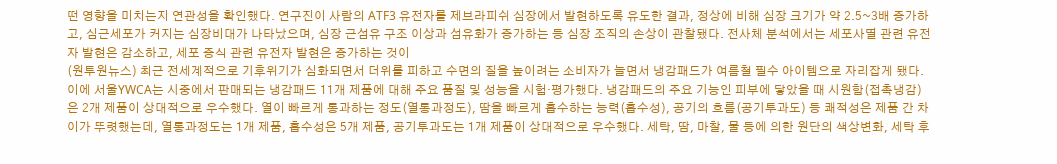떤 영향을 미치는지 연관성을 확인했다. 연구진이 사람의 ATF3 유전자를 제브라피쉬 심장에서 발현하도록 유도한 결과, 정상에 비해 심장 크기가 약 2.5~3배 증가하고, 심근세포가 커지는 심장비대가 나타났으며, 심장 근섬유 구조 이상과 섬유화가 증가하는 등 심장 조직의 손상이 관찰됐다. 전사체 분석에서는 세포사멸 관련 유전자 발현은 감소하고, 세포 증식 관련 유전자 발현은 증가하는 것이
(원투원뉴스) 최근 전세계적으로 기후위기가 심화되면서 더위를 피하고 수면의 질을 높이려는 소비자가 늘면서 냉감패드가 여름철 필수 아이템으로 자리잡게 됐다. 이에 서울YWCA는 시중에서 판매되는 냉감패드 11개 제품에 대해 주요 품질 및 성능을 시험·평가했다. 냉감패드의 주요 기능인 피부에 닿았을 때 시원함(접촉냉감)은 2개 제품이 상대적으로 우수했다. 열이 빠르게 통과하는 정도(열통과정도), 땀을 빠르게 흡수하는 능력(흡수성), 공기의 흐름(공기투과도) 등 쾌적성은 제품 간 차이가 뚜렷했는데, 열통과정도는 1개 제품, 흡수성은 5개 제품, 공기투과도는 1개 제품이 상대적으로 우수했다. 세탁, 땀, 마찰, 물 등에 의한 원단의 색상변화, 세탁 후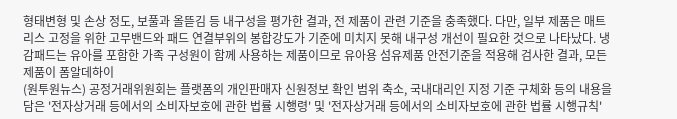형태변형 및 손상 정도, 보풀과 올뜯김 등 내구성을 평가한 결과, 전 제품이 관련 기준을 충족했다. 다만, 일부 제품은 매트리스 고정을 위한 고무밴드와 패드 연결부위의 봉합강도가 기준에 미치지 못해 내구성 개선이 필요한 것으로 나타났다. 냉감패드는 유아를 포함한 가족 구성원이 함께 사용하는 제품이므로 유아용 섬유제품 안전기준을 적용해 검사한 결과, 모든 제품이 폼알데하이
(원투원뉴스) 공정거래위원회는 플랫폼의 개인판매자 신원정보 확인 범위 축소, 국내대리인 지정 기준 구체화 등의 내용을 담은 '전자상거래 등에서의 소비자보호에 관한 법률 시행령' 및 '전자상거래 등에서의 소비자보호에 관한 법률 시행규칙'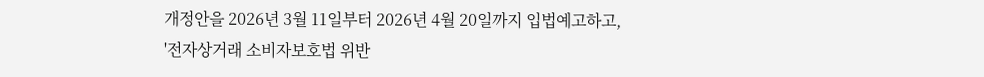개정안을 2026년 3월 11일부터 2026년 4월 20일까지 입법예고하고, '전자상거래 소비자보호법 위반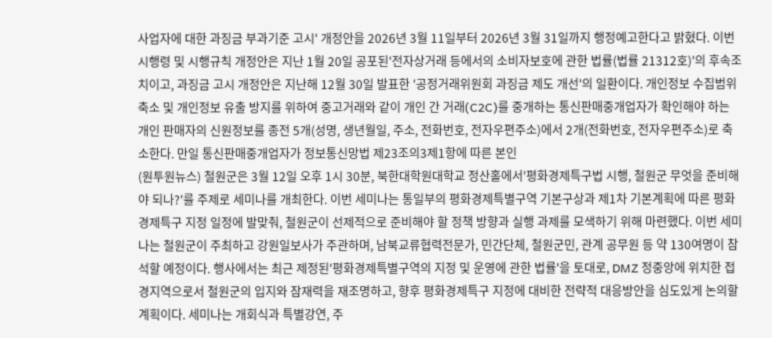사업자에 대한 과징금 부과기준 고시' 개정안을 2026년 3월 11일부터 2026년 3월 31일까지 행정예고한다고 밝혔다. 이번 시행령 및 시행규칙 개정안은 지난 1월 20일 공포된'전자상거래 등에서의 소비자보호에 관한 법률(법률 21312호)'의 후속조치이고, 과징금 고시 개정안은 지난해 12월 30일 발표한 '공정거래위원회 과징금 제도 개선'의 일환이다. 개인정보 수집범위 축소 및 개인정보 유출 방지를 위하여 중고거래와 같이 개인 간 거래(C2C)를 중개하는 통신판매중개업자가 확인해야 하는 개인 판매자의 신원정보를 종전 5개(성명, 생년월일, 주소, 전화번호, 전자우편주소)에서 2개(전화번호, 전자우편주소)로 축소한다. 만일 통신판매중개업자가 정보통신망법 제23조의3제1항에 따른 본인
(원투원뉴스) 철원군은 3월 12일 오후 1시 30분, 북한대학원대학교 정산홀에서'평화경제특구법 시행, 철원군 무엇을 준비해야 되나?'를 주제로 세미나를 개최한다. 이번 세미나는 통일부의 평화경제특별구역 기본구상과 제1차 기본계획에 따른 평화경제특구 지정 일정에 발맞춰, 철원군이 선제적으로 준비해야 할 정책 방향과 실행 과제를 모색하기 위해 마련했다. 이번 세미나는 철원군이 주최하고 강원일보사가 주관하며, 남북교류협력전문가, 민간단체, 철원군민, 관계 공무원 등 약 130여명이 참석할 예정이다. 행사에서는 최근 제정된'평화경제특별구역의 지정 및 운영에 관한 법률'을 토대로, DMZ 정중앙에 위치한 접경지역으로서 철원군의 입지와 잠재력을 재조명하고, 향후 평화경제특구 지정에 대비한 전략적 대응방안을 심도있게 논의할 계획이다. 세미나는 개회식과 특별강연, 주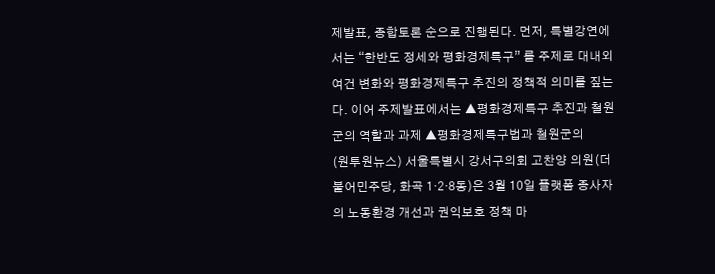제발표, 종합토론 순으로 진행된다. 먼저, 특별강연에서는 “한반도 정세와 평화경제특구” 를 주제로 대내외 여건 변화와 평화경제특구 추진의 정책적 의미를 짚는다. 이어 주제발표에서는 ▲평화경제특구 추진과 철원군의 역할과 과제 ▲평화경제특구법과 철원군의
(원투원뉴스) 서울특별시 강서구의회 고찬양 의원(더불어민주당, 화곡 1·2·8동)은 3월 10일 플랫폼 종사자의 노동환경 개선과 권익보호 정책 마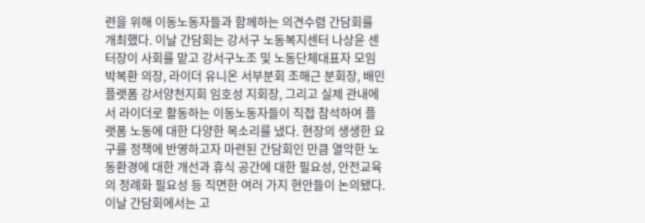련을 위해 이동노동자들과 함께하는 의견수렴 간담회를 개최했다. 이날 간담회는 강서구 노동복지센터 나상윤 센터장이 사회를 맡고 강서구노조 및 노동단체대표자 모임 박복환 의장, 라이더 유니온 서부분회 조해근 분회장, 배민플랫폼 강서양천지회 임호성 지회장, 그리고 실제 관내에서 라이더로 활동하는 이동노동자들이 직접 참석하여 플랫폼 노동에 대한 다양한 목소리를 냈다. 현장의 생생한 요구를 정책에 반영하고자 마련된 간담회인 만큼 열악한 노동환경에 대한 개선과 휴식 공간에 대한 필요성, 안전교육의 정례화 필요성 등 직면한 여러 가지 현안들이 논의됐다. 이날 간담회에서는 고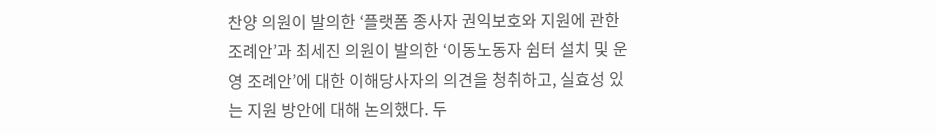찬양 의원이 발의한 ‘플랫폼 종사자 권익보호와 지원에 관한 조례안’과 최세진 의원이 발의한 ‘이동노동자 쉼터 설치 및 운영 조례안’에 대한 이해당사자의 의견을 청취하고, 실효성 있는 지원 방안에 대해 논의했다. 두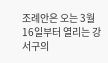조례안은 오는 3월 16일부터 열리는 강서구의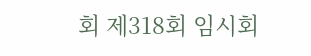회 제318회 임시회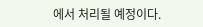에서 처리될 예정이다.